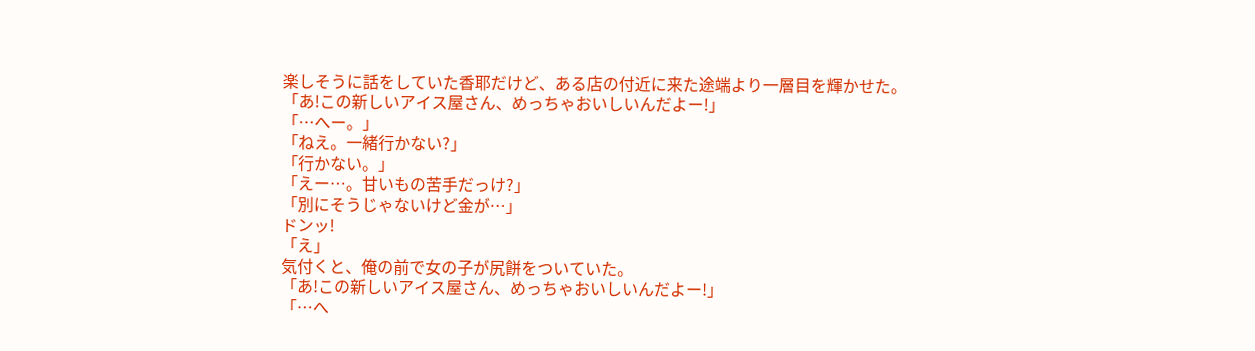楽しそうに話をしていた香耶だけど、ある店の付近に来た途端より一層目を輝かせた。
「あ!この新しいアイス屋さん、めっちゃおいしいんだよー!」
「…へー。」
「ねえ。一緒行かない?」
「行かない。」
「えー…。甘いもの苦手だっけ?」
「別にそうじゃないけど金が…」
ドンッ!
「え」
気付くと、俺の前で女の子が尻餅をついていた。
「あ!この新しいアイス屋さん、めっちゃおいしいんだよー!」
「…へ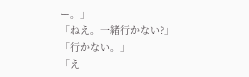ー。」
「ねえ。一緒行かない?」
「行かない。」
「え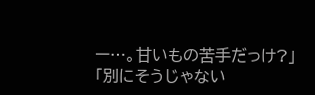ー…。甘いもの苦手だっけ?」
「別にそうじゃない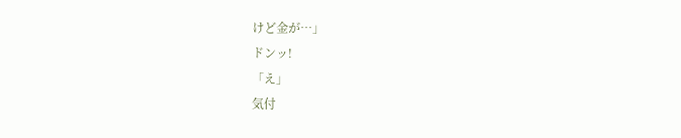けど金が…」
ドンッ!
「え」
気付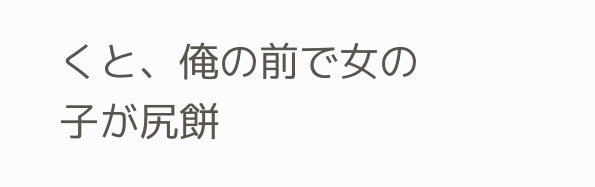くと、俺の前で女の子が尻餅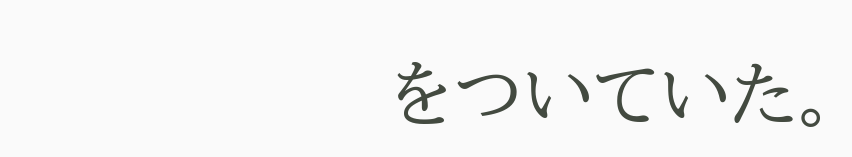をついていた。